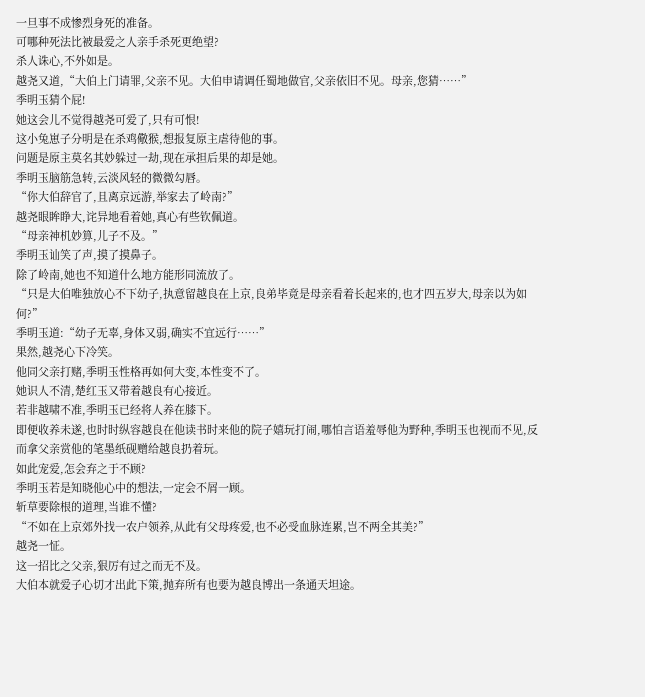一旦事不成惨烈身死的准备。
可哪种死法比被最爱之人亲手杀死更绝望?
杀人诛心,不外如是。
越尧又道,“大伯上门请罪,父亲不见。大伯申请调任蜀地做官,父亲依旧不见。母亲,您猜……”
季明玉猜个屁!
她这会儿不觉得越尧可爱了,只有可恨!
这小兔崽子分明是在杀鸡儆猴,想报复原主虐待他的事。
问题是原主莫名其妙躲过一劫,现在承担后果的却是她。
季明玉脑筋急转,云淡风轻的微微勾唇。
“你大伯辞官了,且离京远游,举家去了岭南?”
越尧眼眸睁大,诧异地看着她,真心有些钦佩道。
“母亲神机妙算,儿子不及。”
季明玉讪笑了声,摸了摸鼻子。
除了岭南,她也不知道什么地方能形同流放了。
“只是大伯唯独放心不下幼子,执意留越良在上京,良弟毕竟是母亲看着长起来的,也才四五岁大,母亲以为如何?”
季明玉道:“幼子无辜,身体又弱,确实不宜远行……”
果然,越尧心下冷笑。
他同父亲打赌,季明玉性格再如何大变,本性变不了。
她识人不清,楚红玉又带着越良有心接近。
若非越啸不准,季明玉已经将人养在膝下。
即便收养未遂,也时时纵容越良在他读书时来他的院子嬉玩打闹,哪怕言语羞辱他为野种,季明玉也视而不见,反而拿父亲赏他的笔墨纸砚赠给越良扔着玩。
如此宠爱,怎会弃之于不顾?
季明玉若是知晓他心中的想法,一定会不屑一顾。
斩草要除根的道理,当谁不懂?
“不如在上京郊外找一农户领养,从此有父母疼爱,也不必受血脉连累,岂不两全其美?”
越尧一怔。
这一招比之父亲,狠厉有过之而无不及。
大伯本就爱子心切才出此下策,抛弃所有也要为越良博出一条通天坦途。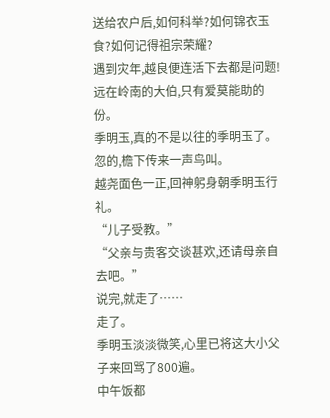送给农户后,如何科举?如何锦衣玉食?如何记得祖宗荣耀?
遇到灾年,越良便连活下去都是问题!
远在岭南的大伯,只有爱莫能助的份。
季明玉,真的不是以往的季明玉了。
忽的,檐下传来一声鸟叫。
越尧面色一正,回神躬身朝季明玉行礼。
“儿子受教。”
“父亲与贵客交谈甚欢,还请母亲自去吧。”
说完,就走了……
走了。
季明玉淡淡微笑,心里已将这大小父子来回骂了800遍。
中午饭都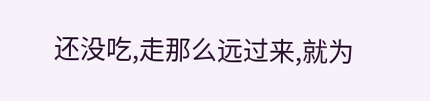还没吃,走那么远过来,就为